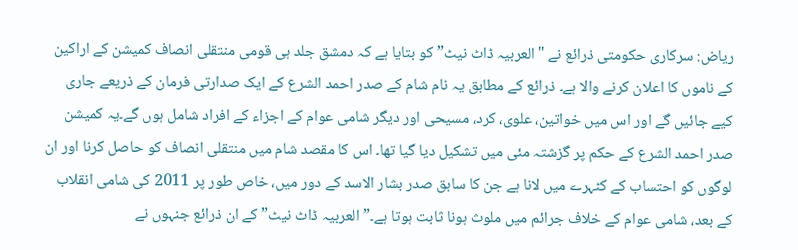ریاض: سرکاری حکومتی ذرائع نے "العربیہ ڈاٹ نیٹ” کو بتایا ہے کہ دمشق جلد ہی قومی منتقلی انصاف کمیشن کے اراکین کے ناموں کا اعلان کرنے والا ہے۔ ذرائع کے مطابق یہ نام شام کے صدر احمد الشرع کے ایک صدارتی فرمان کے ذریعے جاری کیے جائیں گے اور اس میں خواتین، علوی، کرد، مسیحی اور دیگر شامی عوام کے اجزاء کے افراد شامل ہوں گے۔یہ کمیشن صدر احمد الشرع کے حکم پر گزشتہ مئی میں تشکیل دیا گیا تھا۔ اس کا مقصد شام میں منتقلی انصاف کو حاصل کرنا اور ان لوگوں کو احتساب کے کٹہرے میں لانا ہے جن کا سابق صدر بشار الاسد کے دور میں، خاص طور پر 2011 کی شامی انقلاب کے بعد، شامی عوام کے خلاف جرائم میں ملوث ہونا ثابت ہوتا ہے۔”العربیہ ڈاٹ نیٹ” کے ان ذرائع جنہوں نے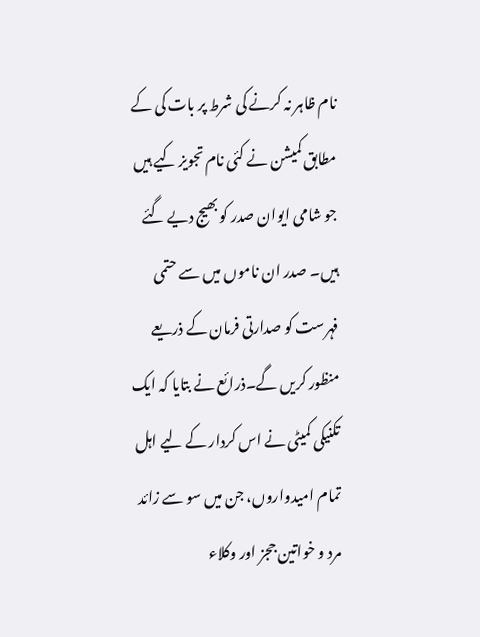نام ظاہر نہ کرنے کی شرط پر بات کی کے مطابق کمیشن نے کئی نام تجویز کیے ہیں جو شامی ایوان صدر کو بھیج دیے گئے ہیں۔ صدر ان ناموں میں سے حتمی فہرست کو صدارتی فرمان کے ذریعے منظور کریں گے۔ذرائع نے بتایا کہ ایک تکنیکی کمیٹی نے اس کردار کے لیے اہل تمام امیدواروں، جن میں سو سے زائد مرد و خواتین ججز اور وکلاء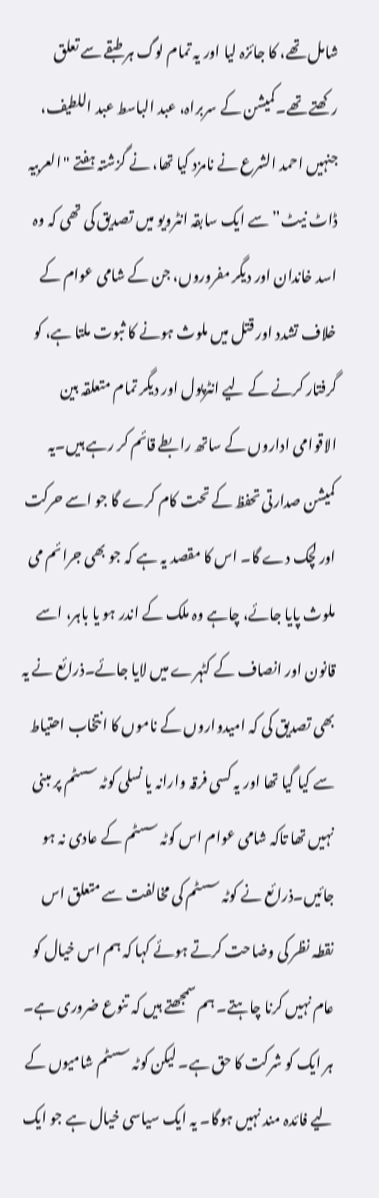شامل تھے، کا جائزہ لیا اور یہ تمام لوگ ہر طبقے سے تعلق رکھتے تھے۔کمیشن کے سربراہ، عبد الباسط عبد اللطیف، جنہیں احمد الشرع نے نامزد کیا تھا، نے گزشتہ ہفتے "العربیہ ڈاٹ نیٹ” سے ایک سابقہ انٹرویو میں تصدیق کی تھی کہ وہ اسد خاندان اور دیگر مفروروں، جن کے شامی عوام کے خلاف تشدد اور قتل میں ملوث ہونے کا ثبوت ملتا ہے، کو گرفتار کرنے کے لیے انٹرپول اور دیگر تمام متعلقہ بین الاقوامی اداروں کے ساتھ رابطے قائم کر رہے ہیں۔یہ کمیشن صدارتی تحفظ کے تحت کام کرے گا جو اسے حرکت اور لچک دے گا۔ اس کا مقصد یہ ہے کہ جو بھی جرائم می ملوث پایا جائے، چاہے وہ ملک کے اندر ہو یا باہر، اسے قانون اور انصاف کے کٹہرے میں لایا جائے۔ذرائع نے یہ بھی تصدیق کی کہ امیدواروں کے ناموں کا انتخاب احتیاط سے کیا گیا تھا اور یہ کسی فرقہ وارانہ یا نسلی کوٹہ سسٹم پر مبنی نہیں تھا تاکہ شامی عوام اس کوٹہ سسٹم کے عادی نہ ہو جائیں۔ذرائع نے کوٹہ سسٹم کی مخالفت سے متعلق اس نقطہ نظر کی وضاحت کرتے ہوئے کہا کہ ہم اس خیال کو عام نہیں کرنا چاہتے۔ ہم سمجھتے ہیں کہ تنوع ضروری ہے۔ ہر ایک کو شرکت کا حق ہے۔ لیکن کوٹہ سسٹم شامیوں کے لیے فائدہ مند نہیں ہوگا۔ یہ ایک سیاسی خیال ہے جو ایک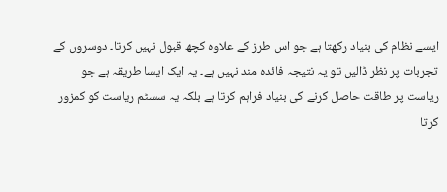ایسے نظام کی بنیاد رکھتا ہے جو اس طرز کے علاوہ کچھ قبول نہیں کرتا۔ دوسروں کے تجربات پر نظر ڈالیں تو یہ نتیجہ فائدہ مند نہیں ہے۔ یہ ایک ایسا طریقہ ہے جو ریاست پر طاقت حاصل کرنے کی بنیاد فراہم کرتا ہے بلکہ یہ سسٹم ریاست کو کمزور کرتا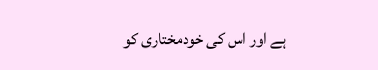ہے اور اس کی خودمختاری کو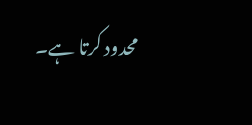محدود کرتا ہے۔